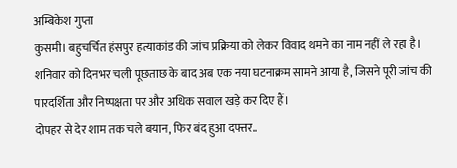अम्बिकेश गुप्ता
कुसमी। बहुचर्चित हंसपुर हत्याकांड की जांच प्रक्रिया को लेकर विवाद थमने का नाम नहीं ले रहा है। शनिवार को दिनभर चली पूछताछ के बाद अब एक नया घटनाक्रम सामने आया है, जिसने पूरी जांच की पारदर्शिता और निष्पक्षता पर और अधिक सवाल खड़े कर दिए हैं।
दोपहर से देर शाम तक चले बयान, फिर बंद हुआ दफ्तर..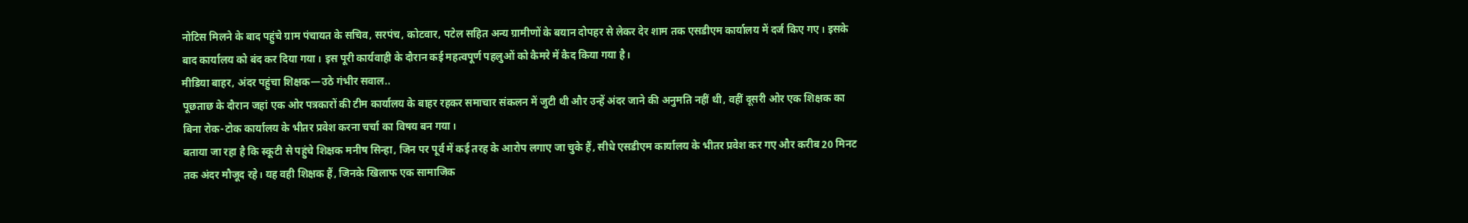नोटिस मिलने के बाद पहुंचे ग्राम पंचायत के सचिव, सरपंच, कोटवार, पटेल सहित अन्य ग्रामीणों के बयान दोपहर से लेकर देर शाम तक एसडीएम कार्यालय में दर्ज किए गए। इसके बाद कार्यालय को बंद कर दिया गया। इस पूरी कार्यवाही के दौरान कई महत्वपूर्ण पहलुओं को कैमरे में कैद किया गया है।
मीडिया बाहर, अंदर पहुंचा शिक्षक—उठे गंभीर सवाल..
पूछताछ के दौरान जहां एक ओर पत्रकारों की टीम कार्यालय के बाहर रहकर समाचार संकलन में जुटी थी और उन्हें अंदर जाने की अनुमति नहीं थी, वहीं दूसरी ओर एक शिक्षक का बिना रोक-टोक कार्यालय के भीतर प्रवेश करना चर्चा का विषय बन गया।
बताया जा रहा है कि स्कूटी से पहुंचे शिक्षक मनीष सिन्हा, जिन पर पूर्व में कई तरह के आरोप लगाए जा चुके हैं, सीधे एसडीएम कार्यालय के भीतर प्रवेश कर गए और करीब 20 मिनट तक अंदर मौजूद रहे। यह वही शिक्षक हैं, जिनके खिलाफ एक सामाजिक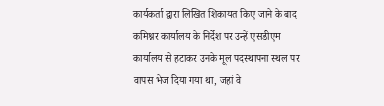कार्यकर्ता द्वारा लिखित शिकायत किए जाने के बाद कमिश्नर कार्यालय के निर्देश पर उन्हें एसडीएम कार्यालय से हटाकर उनके मूल पदस्थापना स्थल पर वापस भेज दिया गया था, जहां वे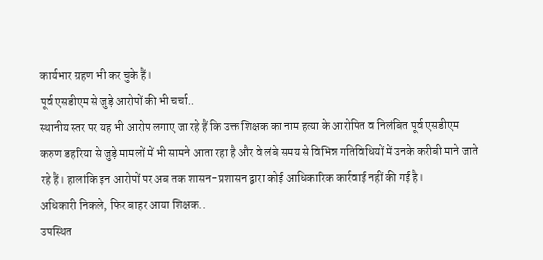कार्यभार ग्रहण भी कर चुके हैं।
पूर्व एसडीएम से जुड़े आरोपों की भी चर्चा..
स्थानीय स्तर पर यह भी आरोप लगाए जा रहे हैं कि उक्त शिक्षक का नाम हत्या के आरोपित व निलंबित पूर्व एसडीएम करुण डहरिया से जुड़े मामलों में भी सामने आता रहा है और वे लंबे समय से विभिन्न गतिविधियों में उनके करीबी माने जाते रहे हैं। हालांकि इन आरोपों पर अब तक शासन-प्रशासन द्वारा कोई आधिकारिक कार्रवाई नहीं की गई है।
अधिकारी निकले, फिर बाहर आया शिक्षक..
उपस्थित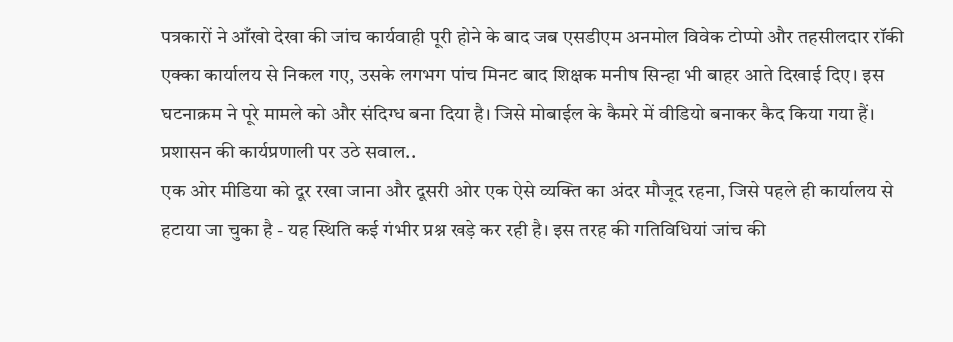पत्रकारों ने आँखो देखा की जांच कार्यवाही पूरी होने के बाद जब एसडीएम अनमोल विवेक टोप्पो और तहसीलदार रॉकी एक्का कार्यालय से निकल गए, उसके लगभग पांच मिनट बाद शिक्षक मनीष सिन्हा भी बाहर आते दिखाई दिए। इस घटनाक्रम ने पूरे मामले को और संदिग्ध बना दिया है। जिसे मोबाईल के कैमरे में वीडियो बनाकर कैद किया गया हैं।
प्रशासन की कार्यप्रणाली पर उठे सवाल..
एक ओर मीडिया को दूर रखा जाना और दूसरी ओर एक ऐसे व्यक्ति का अंदर मौजूद रहना, जिसे पहले ही कार्यालय से हटाया जा चुका है - यह स्थिति कई गंभीर प्रश्न खड़े कर रही है। इस तरह की गतिविधियां जांच की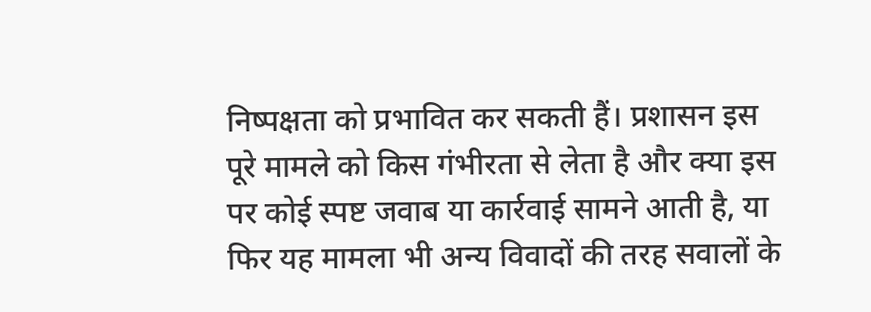निष्पक्षता को प्रभावित कर सकती हैं। प्रशासन इस पूरे मामले को किस गंभीरता से लेता है और क्या इस पर कोई स्पष्ट जवाब या कार्रवाई सामने आती है, या फिर यह मामला भी अन्य विवादों की तरह सवालों के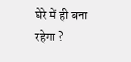घेरे में ही बना रहेगा ?